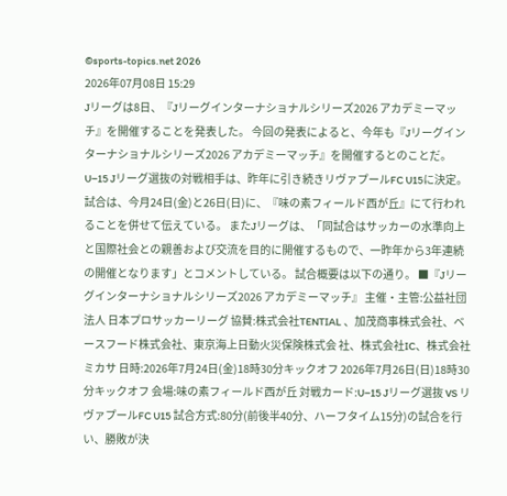©sports-topics.net 2026
2026年07月08日 15:29
Jリーグは8日、『Jリーグインターナショナルシリーズ2026 アカデミーマッチ』を開催することを発表した。 今回の発表によると、今年も『Jリーグインターナショナルシリーズ2026 アカデミーマッチ』を開催するとのことだ。U−15 Jリーグ選抜の対戦相手は、昨年に引き続きリヴァプールFC U15に決定。試合は、今月24日(金)と26日(日)に、『味の素フィールド西が丘』にて行われることを併せて伝えている。 またJリーグは、「同試合はサッカーの水準向上と国際社会との親善および交流を目的に開催するもので、一昨年から3年連続の開催となります」とコメントしている。 試合概要は以下の通り。 ■『Jリーグインターナショナルシリーズ2026 アカデミーマッチ』 主催・主管:公益社団法人 日本プロサッカーリーグ 協賛:株式会社TENTIAL 、加茂商事株式会社、ベースフード株式会社、東京海上日動火災保険株式会 社、株式会社IC、株式会社ミカサ 日時:2026年7月24日(金)18時30分キックオフ 2026年7月26日(日)18時30分キックオフ 会場:味の素フィールド西が丘 対戦カード:U−15 Jリーグ選抜 VS リヴァプールFC U15 試合方式:80分(前後半40分、ハーフタイム15分)の試合を行い、勝敗が決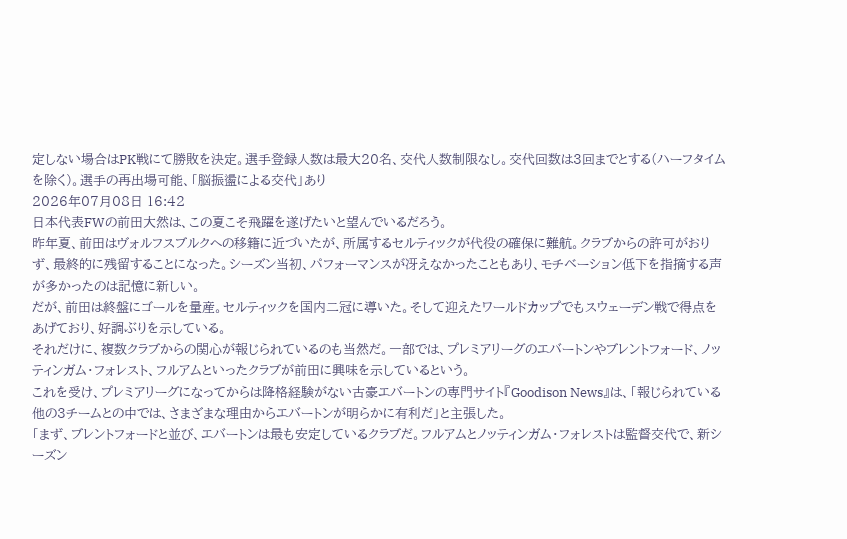定しない場合はPK戦にて勝敗を決定。選手登録人数は最大20名、交代人数制限なし。交代回数は3回までとする(ハーフタイムを除く)。選手の再出場可能、「脳振盪による交代」あり
2026年07月08日 16:42
日本代表FWの前田大然は、この夏こそ飛躍を遂げたいと望んでいるだろう。
昨年夏、前田はヴォルフスブルクへの移籍に近づいたが、所属するセルティックが代役の確保に難航。クラブからの許可がおりず、最終的に残留することになった。シーズン当初、パフォーマンスが冴えなかったこともあり、モチベーション低下を指摘する声が多かったのは記憶に新しい。
だが、前田は終盤にゴールを量産。セルティックを国内二冠に導いた。そして迎えたワールドカップでもスウェーデン戦で得点をあげており、好調ぶりを示している。
それだけに、複数クラブからの関心が報じられているのも当然だ。一部では、プレミアリーグのエバートンやブレントフォード、ノッティンガム・フォレスト、フルアムといったクラブが前田に興味を示しているという。
これを受け、プレミアリーグになってからは降格経験がない古豪エバートンの専門サイト『Goodison News』は、「報じられている他の3チームとの中では、さまざまな理由からエバートンが明らかに有利だ」と主張した。
「まず、ブレントフォードと並び、エバートンは最も安定しているクラブだ。フルアムとノッティンガム・フォレストは監督交代で、新シーズン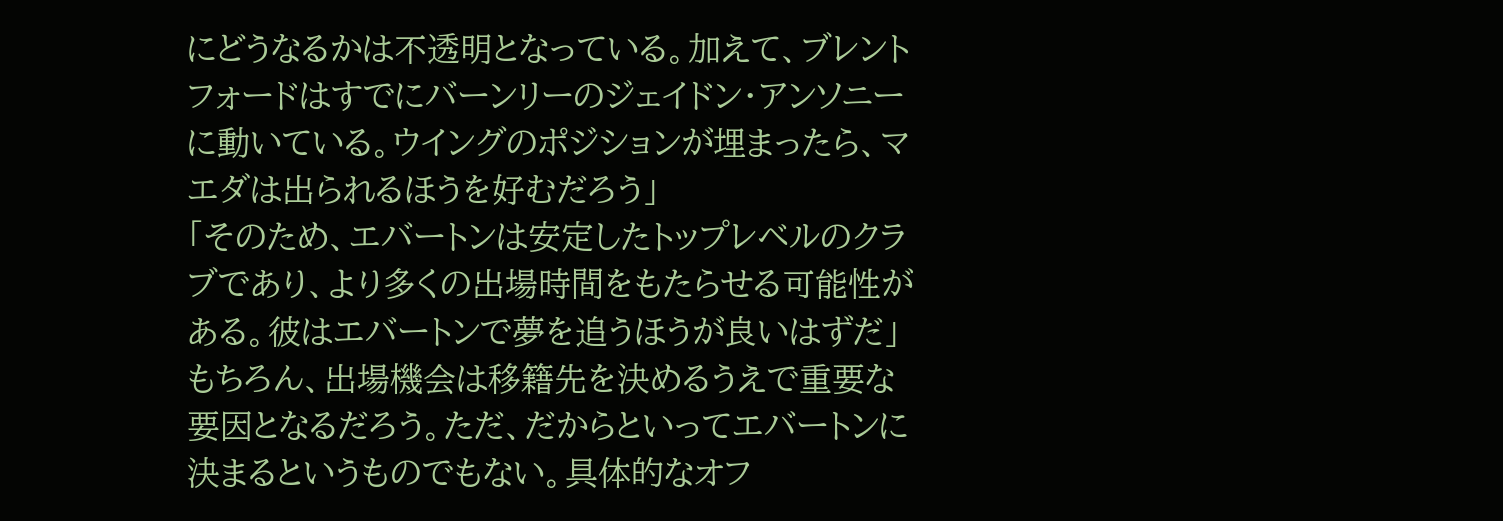にどうなるかは不透明となっている。加えて、ブレントフォードはすでにバーンリーのジェイドン・アンソニーに動いている。ウイングのポジションが埋まったら、マエダは出られるほうを好むだろう」
「そのため、エバートンは安定したトップレベルのクラブであり、より多くの出場時間をもたらせる可能性がある。彼はエバートンで夢を追うほうが良いはずだ」
もちろん、出場機会は移籍先を決めるうえで重要な要因となるだろう。ただ、だからといってエバートンに決まるというものでもない。具体的なオフ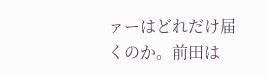ァーはどれだけ届くのか。前田は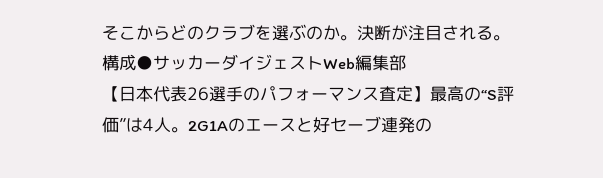そこからどのクラブを選ぶのか。決断が注目される。
構成●サッカーダイジェストWeb編集部
【日本代表26選手のパフォーマンス査定】最高の“S評価”は4人。2G1Aのエースと好セーブ連発の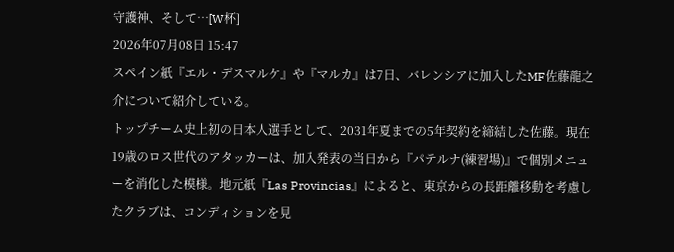守護神、そして…[W杯]
2026年07月08日 15:47
スペイン紙『エル・デスマルケ』や『マルカ』は7日、バレンシアに加入したMF佐藤龍之介について紹介している。
トップチーム史上初の日本人選手として、2031年夏までの5年契約を締結した佐藤。現在19歳のロス世代のアタッカーは、加入発表の当日から『パテルナ(練習場)』で個別メニューを消化した模様。地元紙『Las Provincias』によると、東京からの長距離移動を考慮したクラブは、コンディションを見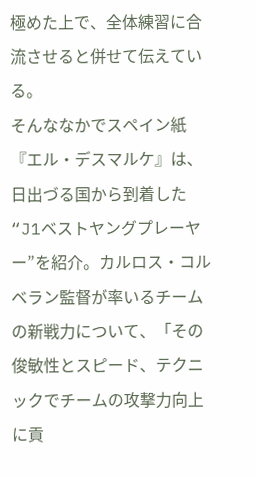極めた上で、全体練習に合流させると併せて伝えている。
そんななかでスペイン紙『エル・デスマルケ』は、日出づる国から到着した“J1ベストヤングプレーヤー”を紹介。カルロス・コルベラン監督が率いるチームの新戦力について、「その俊敏性とスピード、テクニックでチームの攻撃力向上に貢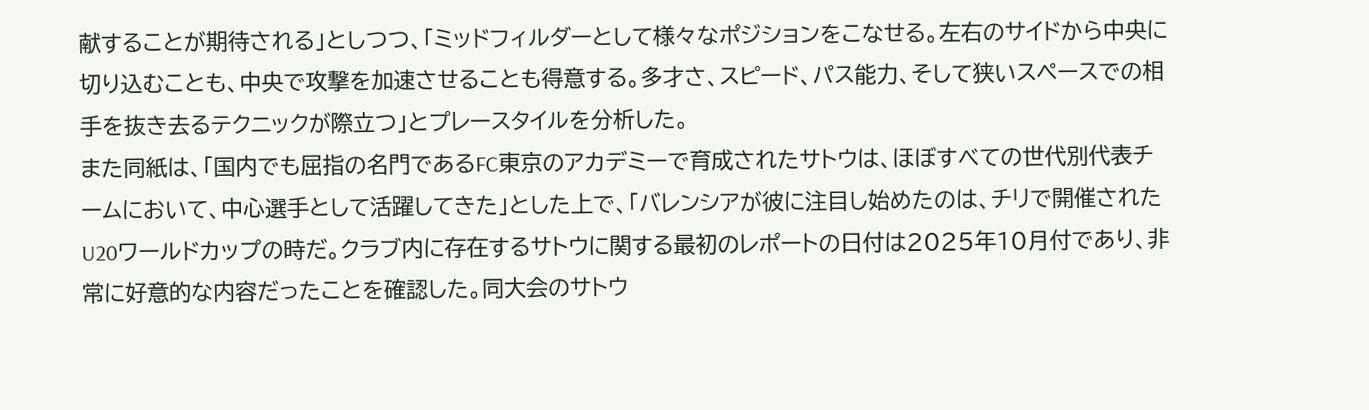献することが期待される」としつつ、「ミッドフィルダーとして様々なポジションをこなせる。左右のサイドから中央に切り込むことも、中央で攻撃を加速させることも得意する。多才さ、スピード、パス能力、そして狭いスペースでの相手を抜き去るテクニックが際立つ」とプレースタイルを分析した。
また同紙は、「国内でも屈指の名門であるFC東京のアカデミーで育成されたサトウは、ほぼすべての世代別代表チームにおいて、中心選手として活躍してきた」とした上で、「バレンシアが彼に注目し始めたのは、チリで開催されたU20ワールドカップの時だ。クラブ内に存在するサトウに関する最初のレポートの日付は2025年10月付であり、非常に好意的な内容だったことを確認した。同大会のサトウ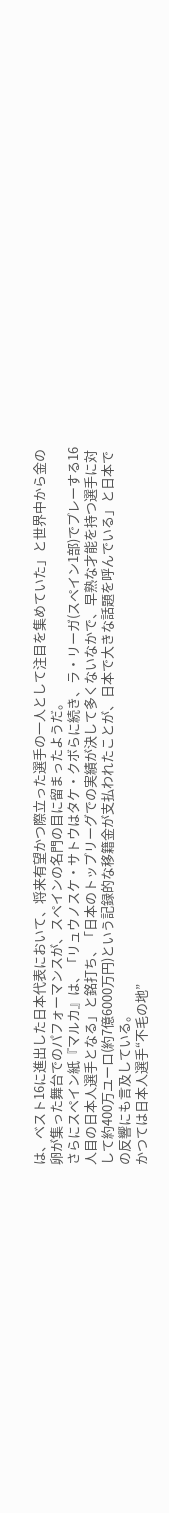は、ベスト16に進出した日本代表において、将来有望かつ際立った選手の一人として注目を集めていた」と世界中から金の卵が集った舞台でのパフォーマンスが、スペインの名門の目に留まったようだ。
さらにスペイン紙『マルカ』は、「リュウノスケ・サトウはタケ・クボらに続き、ラ・リーガ(スペイン1部)でプレーする16人目の日本人選手となる」と銘打ち、「日本のトップリーグでの実績が決して多くないなかで、早熟な才能を持つ選手に対して約400万ユーロ(約7億6000万円)という記録的な移籍金が支払われたことが、日本で大きな話題を呼んでいる」と日本での反響にも言及している。
かつては日本人選手“不毛の地”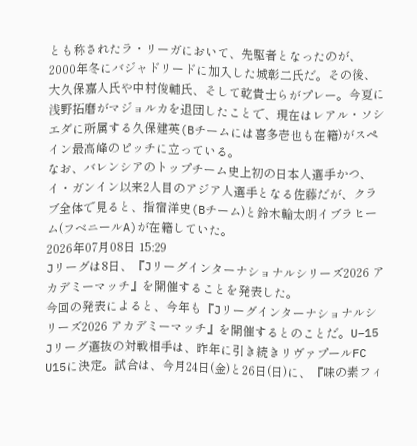とも称されたラ・リーガにおいて、先駆者となったのが、2000年冬にバジャドリードに加入した城彰二氏だ。その後、大久保嘉人氏や中村俊輔氏、そして乾貴士らがプレー。今夏に浅野拓磨がマジョルカを退団したことで、現在はレアル・ソシエダに所属する久保建英(Bチームには喜多壱也も在籍)がスペイン最高峰のピッチに立っている。
なお、バレンシアのトップチーム史上初の日本人選手かつ、イ・ガンイン以来2人目のアジア人選手となる佐藤だが、クラブ全体で見ると、指宿洋史(Bチーム)と鈴木輪太朗イブラヒーム(フベニールA)が在籍していた。
2026年07月08日 15:29
Jリーグは8日、『Jリーグインターナショナルシリーズ2026 アカデミーマッチ』を開催することを発表した。
今回の発表によると、今年も『Jリーグインターナショナルシリーズ2026 アカデミーマッチ』を開催するとのことだ。U−15 Jリーグ選抜の対戦相手は、昨年に引き続きリヴァプールFC U15に決定。試合は、今月24日(金)と26日(日)に、『味の素フィ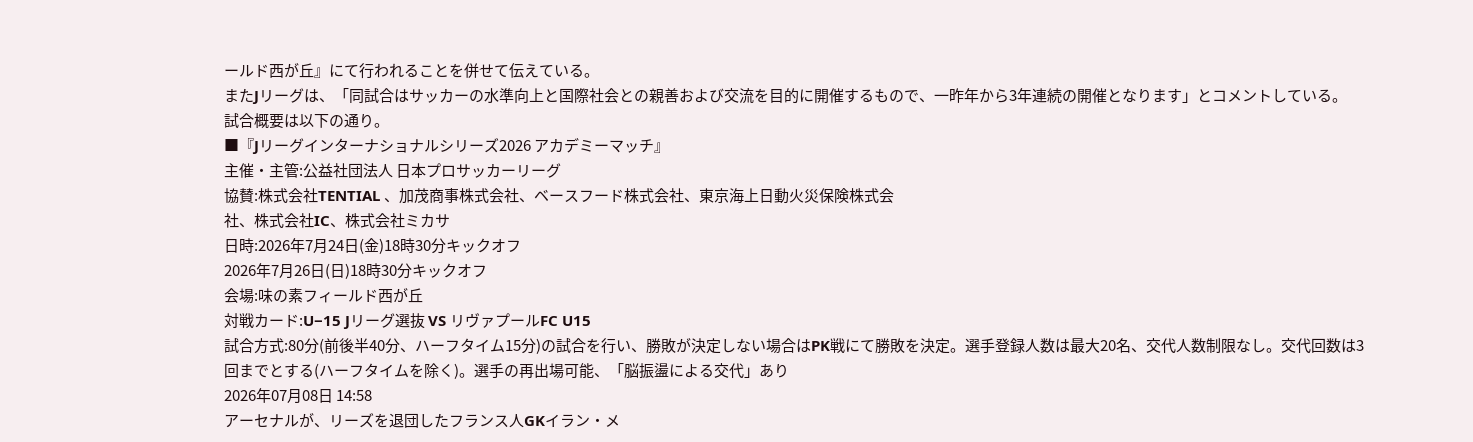ールド西が丘』にて行われることを併せて伝えている。
またJリーグは、「同試合はサッカーの水準向上と国際社会との親善および交流を目的に開催するもので、一昨年から3年連続の開催となります」とコメントしている。
試合概要は以下の通り。
■『Jリーグインターナショナルシリーズ2026 アカデミーマッチ』
主催・主管:公益社団法人 日本プロサッカーリーグ
協賛:株式会社TENTIAL 、加茂商事株式会社、ベースフード株式会社、東京海上日動火災保険株式会
社、株式会社IC、株式会社ミカサ
日時:2026年7月24日(金)18時30分キックオフ
2026年7月26日(日)18時30分キックオフ
会場:味の素フィールド西が丘
対戦カード:U−15 Jリーグ選抜 VS リヴァプールFC U15
試合方式:80分(前後半40分、ハーフタイム15分)の試合を行い、勝敗が決定しない場合はPK戦にて勝敗を決定。選手登録人数は最大20名、交代人数制限なし。交代回数は3回までとする(ハーフタイムを除く)。選手の再出場可能、「脳振盪による交代」あり
2026年07月08日 14:58
アーセナルが、リーズを退団したフランス人GKイラン・メ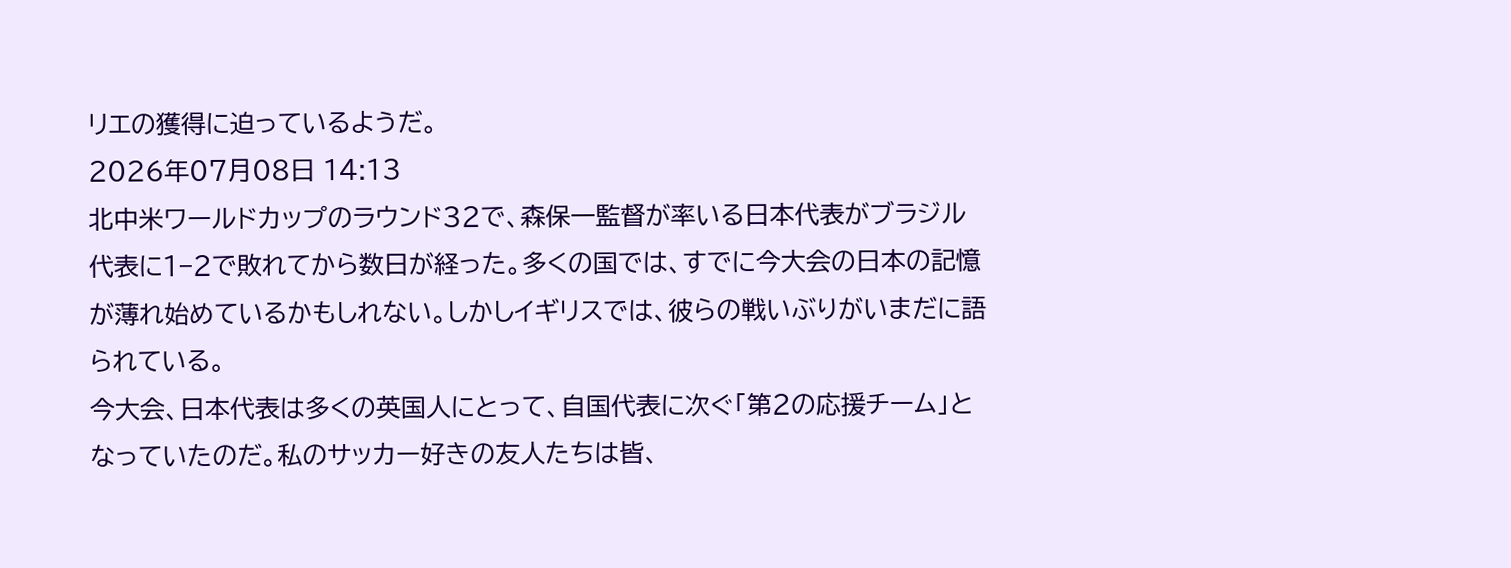リエの獲得に迫っているようだ。
2026年07月08日 14:13
北中米ワールドカップのラウンド32で、森保一監督が率いる日本代表がブラジル代表に1−2で敗れてから数日が経った。多くの国では、すでに今大会の日本の記憶が薄れ始めているかもしれない。しかしイギリスでは、彼らの戦いぶりがいまだに語られている。
今大会、日本代表は多くの英国人にとって、自国代表に次ぐ「第2の応援チーム」となっていたのだ。私のサッカー好きの友人たちは皆、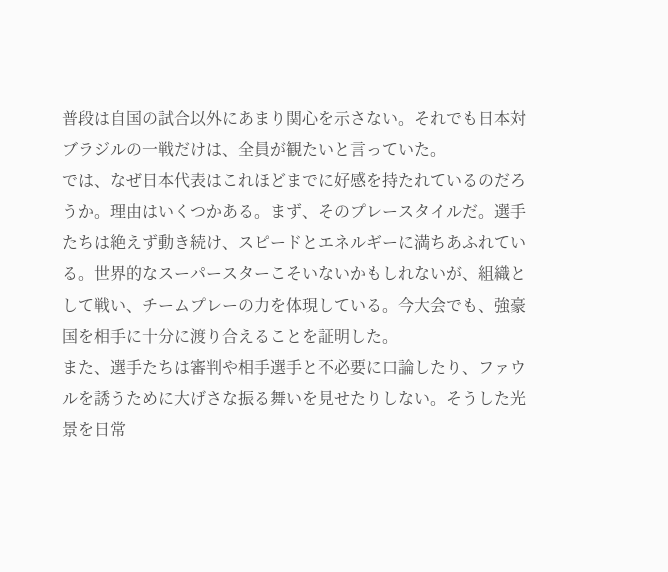普段は自国の試合以外にあまり関心を示さない。それでも日本対ブラジルの一戦だけは、全員が観たいと言っていた。
では、なぜ日本代表はこれほどまでに好感を持たれているのだろうか。理由はいくつかある。まず、そのプレースタイルだ。選手たちは絶えず動き続け、スピードとエネルギーに満ちあふれている。世界的なスーパースターこそいないかもしれないが、組織として戦い、チームプレーの力を体現している。今大会でも、強豪国を相手に十分に渡り合えることを証明した。
また、選手たちは審判や相手選手と不必要に口論したり、ファウルを誘うために大げさな振る舞いを見せたりしない。そうした光景を日常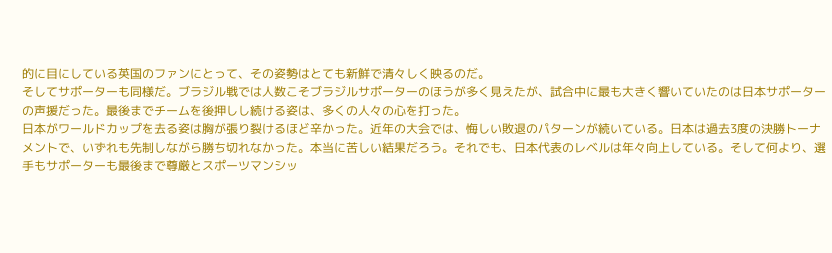的に目にしている英国のファンにとって、その姿勢はとても新鮮で清々しく映るのだ。
そしてサポーターも同様だ。ブラジル戦では人数こそブラジルサポーターのほうが多く見えたが、試合中に最も大きく響いていたのは日本サポーターの声援だった。最後までチームを後押しし続ける姿は、多くの人々の心を打った。
日本がワールドカップを去る姿は胸が張り裂けるほど辛かった。近年の大会では、悔しい敗退のパターンが続いている。日本は過去3度の決勝トーナメントで、いずれも先制しながら勝ち切れなかった。本当に苦しい結果だろう。それでも、日本代表のレベルは年々向上している。そして何より、選手もサポーターも最後まで尊厳とスポーツマンシッ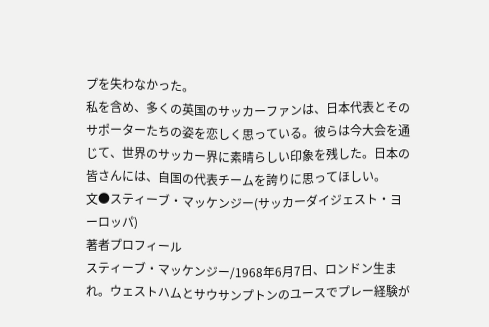プを失わなかった。
私を含め、多くの英国のサッカーファンは、日本代表とそのサポーターたちの姿を恋しく思っている。彼らは今大会を通じて、世界のサッカー界に素晴らしい印象を残した。日本の皆さんには、自国の代表チームを誇りに思ってほしい。
文●スティーブ・マッケンジー(サッカーダイジェスト・ヨーロッパ)
著者プロフィール
スティーブ・マッケンジー/1968年6月7日、ロンドン生まれ。ウェストハムとサウサンプトンのユースでプレー経験が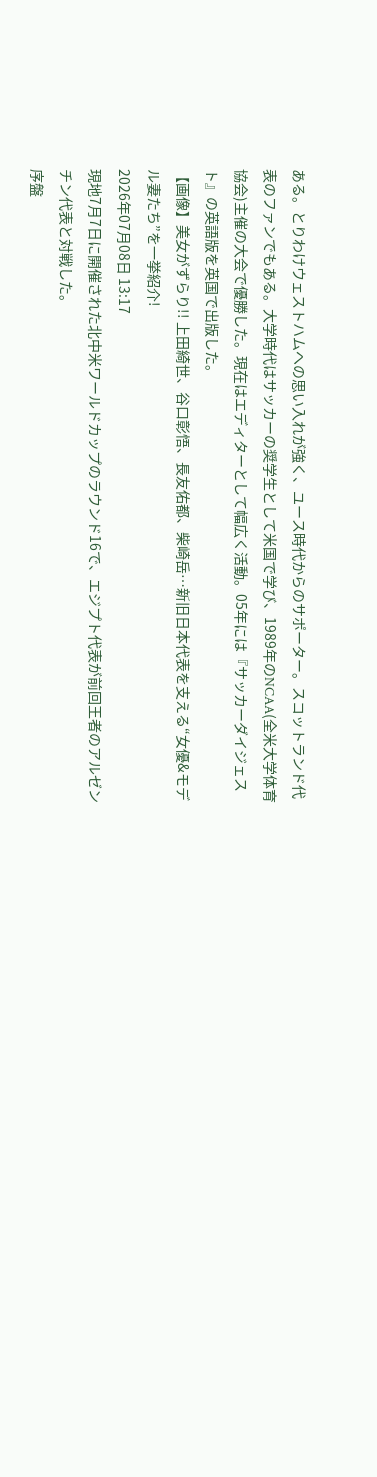ある。とりわけウェストハムへの思い入れが強く、ユース時代からのサポーター。スコットランド代表のファンでもある。大学時代はサッカーの奨学生として米国で学び、1989年のNCAA(全米大学体育協会)主催の大会で優勝した。現在はエディターとして幅広く活動。05年には『サッカーダイジェスト』の英語版を英国で出版した。
【画像】美女がずらり!! 上田綺世、谷口彰悟、長友佑都、柴崎岳…新旧日本代表を支える“女優&モデル妻たち”を一挙紹介!
2026年07月08日 13:17
現地7月7日に開催された北中米ワールドカップのラウンド16で、エジプト代表が前回王者のアルゼンチン代表と対戦した。
序盤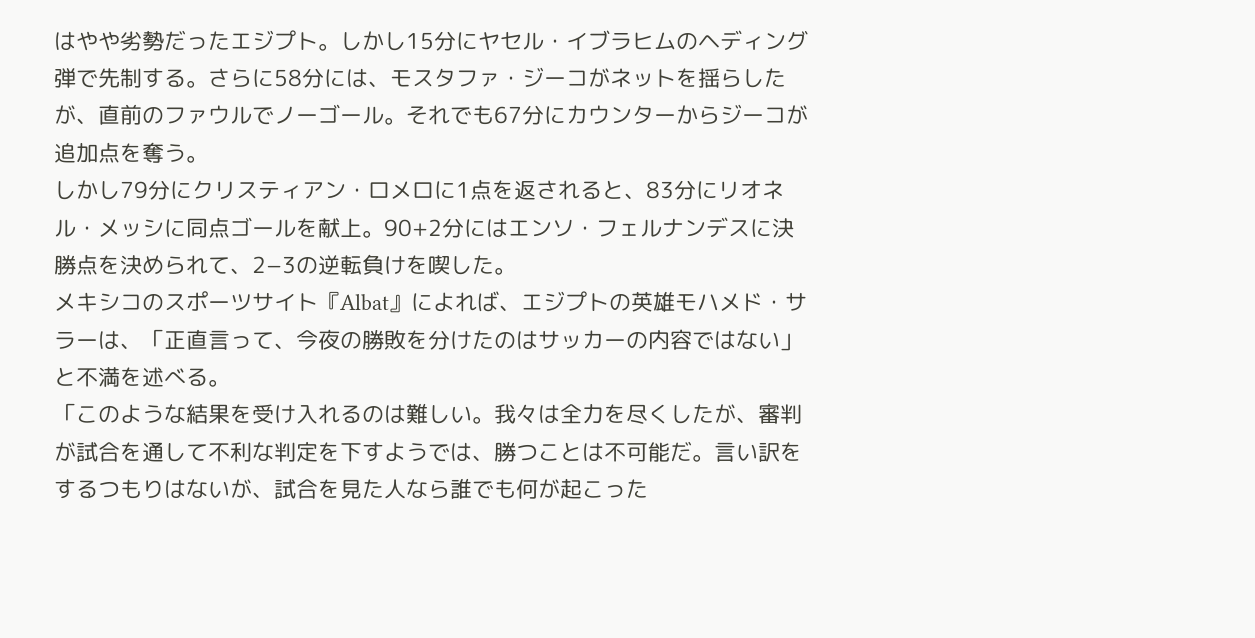はやや劣勢だったエジプト。しかし15分にヤセル・イブラヒムのヘディング弾で先制する。さらに58分には、モスタファ・ジーコがネットを揺らしたが、直前のファウルでノーゴール。それでも67分にカウンターからジーコが追加点を奪う。
しかし79分にクリスティアン・ロメロに1点を返されると、83分にリオネル・メッシに同点ゴールを献上。90+2分にはエンソ・フェルナンデスに決勝点を決められて、2−3の逆転負けを喫した。
メキシコのスポーツサイト『Albat』によれば、エジプトの英雄モハメド・サラーは、「正直言って、今夜の勝敗を分けたのはサッカーの内容ではない」と不満を述べる。
「このような結果を受け入れるのは難しい。我々は全力を尽くしたが、審判が試合を通して不利な判定を下すようでは、勝つことは不可能だ。言い訳をするつもりはないが、試合を見た人なら誰でも何が起こった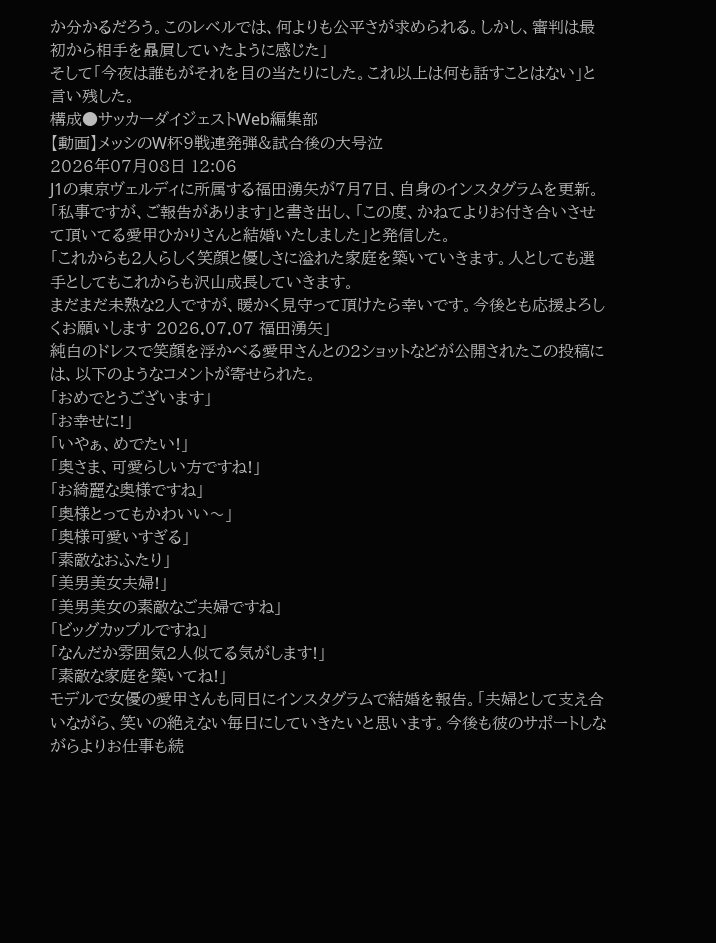か分かるだろう。このレベルでは、何よりも公平さが求められる。しかし、審判は最初から相手を贔屓していたように感じた」
そして「今夜は誰もがそれを目の当たりにした。これ以上は何も話すことはない」と言い残した。
構成●サッカーダイジェストWeb編集部
【動画】メッシのW杯9戦連発弾&試合後の大号泣
2026年07月08日 12:06
J1の東京ヴェルディに所属する福田湧矢が7月7日、自身のインスタグラムを更新。「私事ですが、ご報告があります」と書き出し、「この度、かねてよりお付き合いさせて頂いてる愛甲ひかりさんと結婚いたしました」と発信した。
「これからも2人らしく笑顔と優しさに溢れた家庭を築いていきます。人としても選手としてもこれからも沢山成長していきます。
まだまだ未熟な2人ですが、暖かく見守って頂けたら幸いです。今後とも応援よろしくお願いします 2026.07.07 福田湧矢」
純白のドレスで笑顔を浮かべる愛甲さんとの2ショットなどが公開されたこの投稿には、以下のようなコメントが寄せられた。
「おめでとうございます」
「お幸せに!」
「いやぁ、めでたい!」
「奥さま、可愛らしい方ですね!」
「お綺麗な奥様ですね」
「奥様とってもかわいい〜」
「奥様可愛いすぎる」
「素敵なおふたり」
「美男美女夫婦!」
「美男美女の素敵なご夫婦ですね」
「ビッグカップルですね」
「なんだか雰囲気2人似てる気がします!」
「素敵な家庭を築いてね!」
モデルで女優の愛甲さんも同日にインスタグラムで結婚を報告。「夫婦として支え合いながら、笑いの絶えない毎日にしていきたいと思います。今後も彼のサポートしながらよりお仕事も続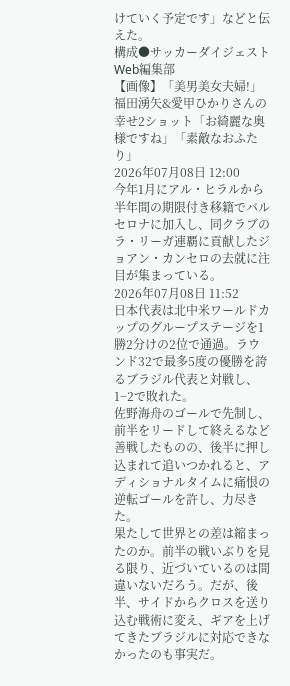けていく予定です」などと伝えた。
構成●サッカーダイジェストWeb編集部
【画像】「美男美女夫婦!」福田湧矢&愛甲ひかりさんの幸せ2ショット「お綺麗な奥様ですね」「素敵なおふたり」
2026年07月08日 12:00
今年1月にアル・ヒラルから半年間の期限付き移籍でバルセロナに加入し、同クラブのラ・リーガ連覇に貢献したジョアン・カンセロの去就に注目が集まっている。
2026年07月08日 11:52
日本代表は北中米ワールドカップのグループステージを1勝2分けの2位で通過。ラウンド32で最多5度の優勝を誇るブラジル代表と対戦し、1−2で敗れた。
佐野海舟のゴールで先制し、前半をリードして終えるなど善戦したものの、後半に押し込まれて追いつかれると、アディショナルタイムに痛恨の逆転ゴールを許し、力尽きた。
果たして世界との差は縮まったのか。前半の戦いぶりを見る限り、近づいているのは間違いないだろう。だが、後半、サイドからクロスを送り込む戦術に変え、ギアを上げてきたブラジルに対応できなかったのも事実だ。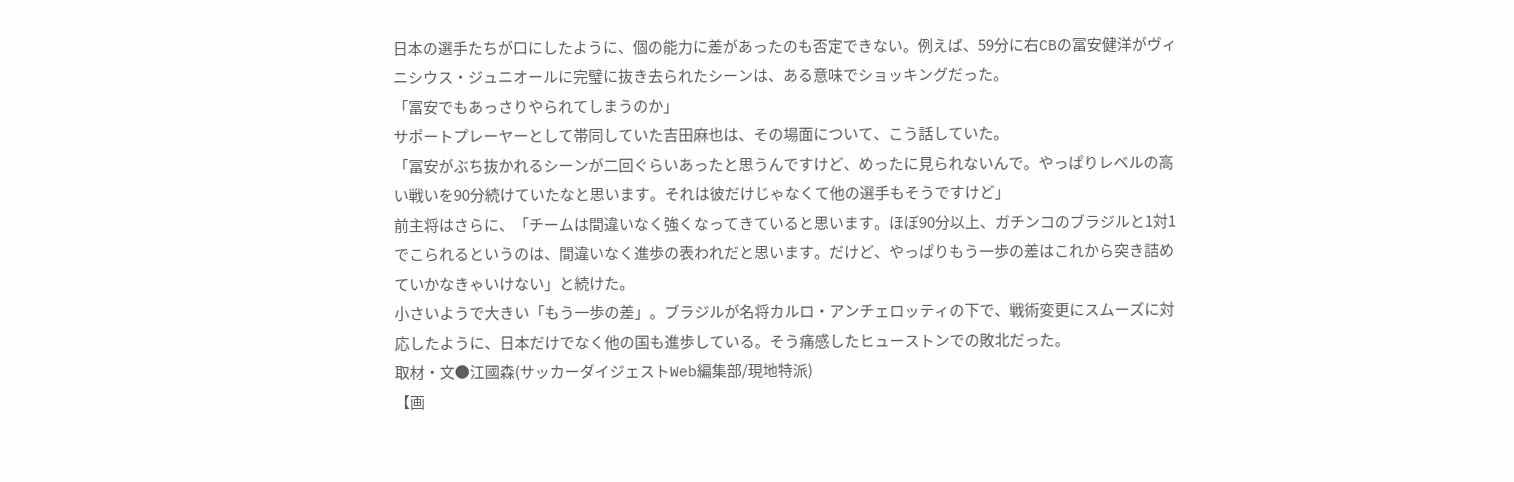日本の選手たちが口にしたように、個の能力に差があったのも否定できない。例えば、59分に右CBの冨安健洋がヴィニシウス・ジュニオールに完璧に抜き去られたシーンは、ある意味でショッキングだった。
「冨安でもあっさりやられてしまうのか」
サポートプレーヤーとして帯同していた吉田麻也は、その場面について、こう話していた。
「冨安がぶち抜かれるシーンが二回ぐらいあったと思うんですけど、めったに見られないんで。やっぱりレベルの高い戦いを90分続けていたなと思います。それは彼だけじゃなくて他の選手もそうですけど」
前主将はさらに、「チームは間違いなく強くなってきていると思います。ほぼ90分以上、ガチンコのブラジルと1対1でこられるというのは、間違いなく進歩の表われだと思います。だけど、やっぱりもう一歩の差はこれから突き詰めていかなきゃいけない」と続けた。
小さいようで大きい「もう一歩の差」。ブラジルが名将カルロ・アンチェロッティの下で、戦術変更にスムーズに対応したように、日本だけでなく他の国も進歩している。そう痛感したヒューストンでの敗北だった。
取材・文●江國森(サッカーダイジェストWeb編集部/現地特派)
【画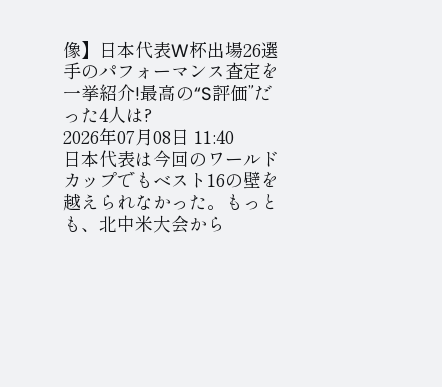像】日本代表W杯出場26選手のパフォーマンス査定を一挙紹介!最高の“S評価”だった4人は?
2026年07月08日 11:40
日本代表は今回のワールドカップでもベスト16の壁を越えられなかった。もっとも、北中米大会から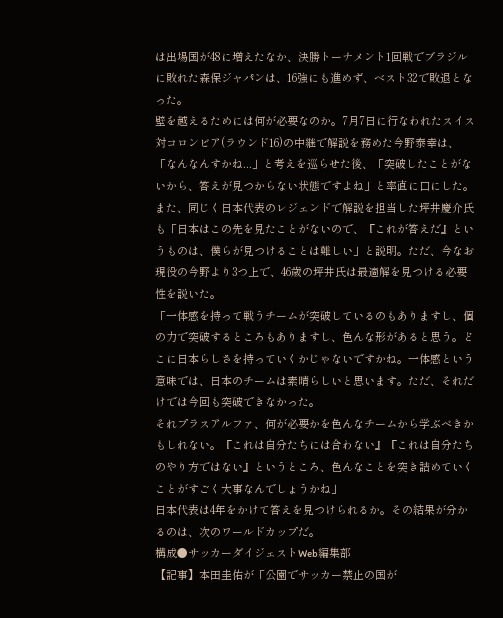は出場国が48に増えたなか、決勝トーナメント1回戦でブラジルに敗れた森保ジャパンは、16強にも進めず、ベスト32で敗退となった。
壁を越えるためには何が必要なのか。7月7日に行なわれたスイス対コロンビア(ラウンド16)の中継で解説を務めた今野泰幸は、「なんなんすかね...」と考えを巡らせた後、「突破したことがないから、答えが見つからない状態ですよね」と率直に口にした。
また、同じく日本代表のレジェンドで解説を担当した坪井慶介氏も「日本はこの先を見たことがないので、『これが答えだ』というものは、僕らが見つけることは難しい」と説明。ただ、今なお現役の今野より3つ上で、46歳の坪井氏は最適解を見つける必要性を説いた。
「一体感を持って戦うチームが突破しているのもありますし、個の力で突破するところもありますし、色んな形があると思う。どこに日本らしさを持っていくかじゃないですかね。一体感という意味では、日本のチームは素晴らしいと思います。ただ、それだけでは今回も突破できなかった。
それプラスアルファ、何が必要かを色んなチームから学ぶべきかもしれない。『これは自分たちには合わない』『これは自分たちのやり方ではない』というところ、色んなことを突き詰めていくことがすごく大事なんでしょうかね」
日本代表は4年をかけて答えを見つけられるか。その結果が分かるのは、次のワールドカップだ。
構成●サッカーダイジェストWeb編集部
【記事】本田圭佑が「公園でサッカー禁止の国が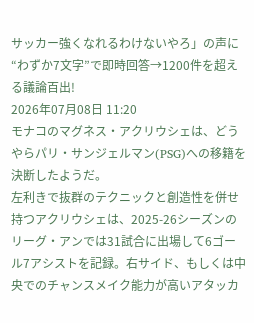サッカー強くなれるわけないやろ」の声に“わずか7文字”で即時回答→1200件を超える議論百出!
2026年07月08日 11:20
モナコのマグネス・アクリウシェは、どうやらパリ・サンジェルマン(PSG)への移籍を決断したようだ。
左利きで抜群のテクニックと創造性を併せ持つアクリウシェは、2025-26シーズンのリーグ・アンでは31試合に出場して6ゴール7アシストを記録。右サイド、もしくは中央でのチャンスメイク能力が高いアタッカ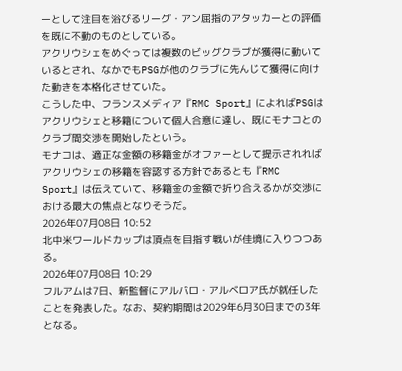ーとして注目を浴びるリーグ・アン屈指のアタッカーとの評価を既に不動のものとしている。
アクリウシェをめぐっては複数のビッグクラブが獲得に動いているとされ、なかでもPSGが他のクラブに先んじて獲得に向けた動きを本格化させていた。
こうした中、フランスメディア『RMC Sport』によればPSGはアクリウシェと移籍について個人合意に達し、既にモナコとのクラブ間交渉を開始したという。
モナコは、適正な金額の移籍金がオファーとして提示されればアクリウシェの移籍を容認する方針であるとも『RMC Sport』は伝えていて、移籍金の金額で折り合えるかが交渉における最大の焦点となりそうだ。
2026年07月08日 10:52
北中米ワールドカップは頂点を目指す戦いが佳境に入りつつある。
2026年07月08日 10:29
フルアムは7日、新監督にアルバロ・アルベロア氏が就任したことを発表した。なお、契約期間は2029年6月30日までの3年となる。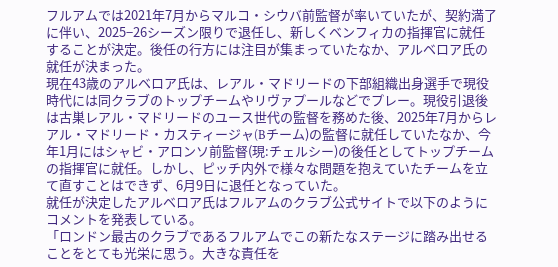フルアムでは2021年7月からマルコ・シウバ前監督が率いていたが、契約満了に伴い、2025−26シーズン限りで退任し、新しくベンフィカの指揮官に就任することが決定。後任の行方には注目が集まっていたなか、アルベロア氏の就任が決まった。
現在43歳のアルベロア氏は、レアル・マドリードの下部組織出身選手で現役時代には同クラブのトップチームやリヴァプールなどでプレー。現役引退後は古巣レアル・マドリードのユース世代の監督を務めた後、2025年7月からレアル・マドリード・カスティージャ(Bチーム)の監督に就任していたなか、今年1月にはシャビ・アロンソ前監督(現:チェルシー)の後任としてトップチームの指揮官に就任。しかし、ピッチ内外で様々な問題を抱えていたチームを立て直すことはできず、6月9日に退任となっていた。
就任が決定したアルベロア氏はフルアムのクラブ公式サイトで以下のようにコメントを発表している。
「ロンドン最古のクラブであるフルアムでこの新たなステージに踏み出せることをとても光栄に思う。大きな責任を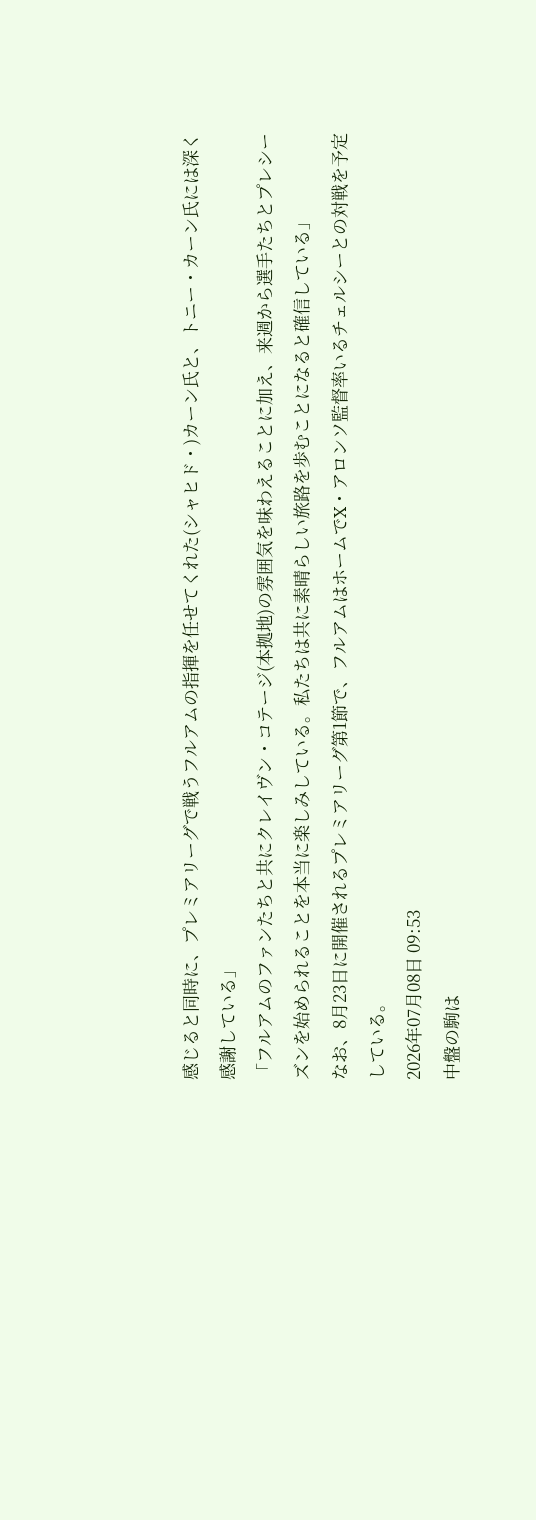感じると同時に、プレミアリーグで戦うフルアムの指揮を任せてくれた(シャヒド・)カーン氏と、トニー・カーン氏には深く感謝している」
「フルアムのファンたちと共にクレイヴン・コテージ(本拠地)の雰囲気を味わえることに加え、来週から選手たちとプレシーズンを始められることを本当に楽しみしている。私たちは共に素晴らしい旅路を歩むことになると確信している」
なお、8月23日に開催されるプレミアリーグ第1節で、フルアムはホームでX・アロンソ監督率いるチェルシーとの対戦を予定している。
2026年07月08日 09:53
中盤の駒は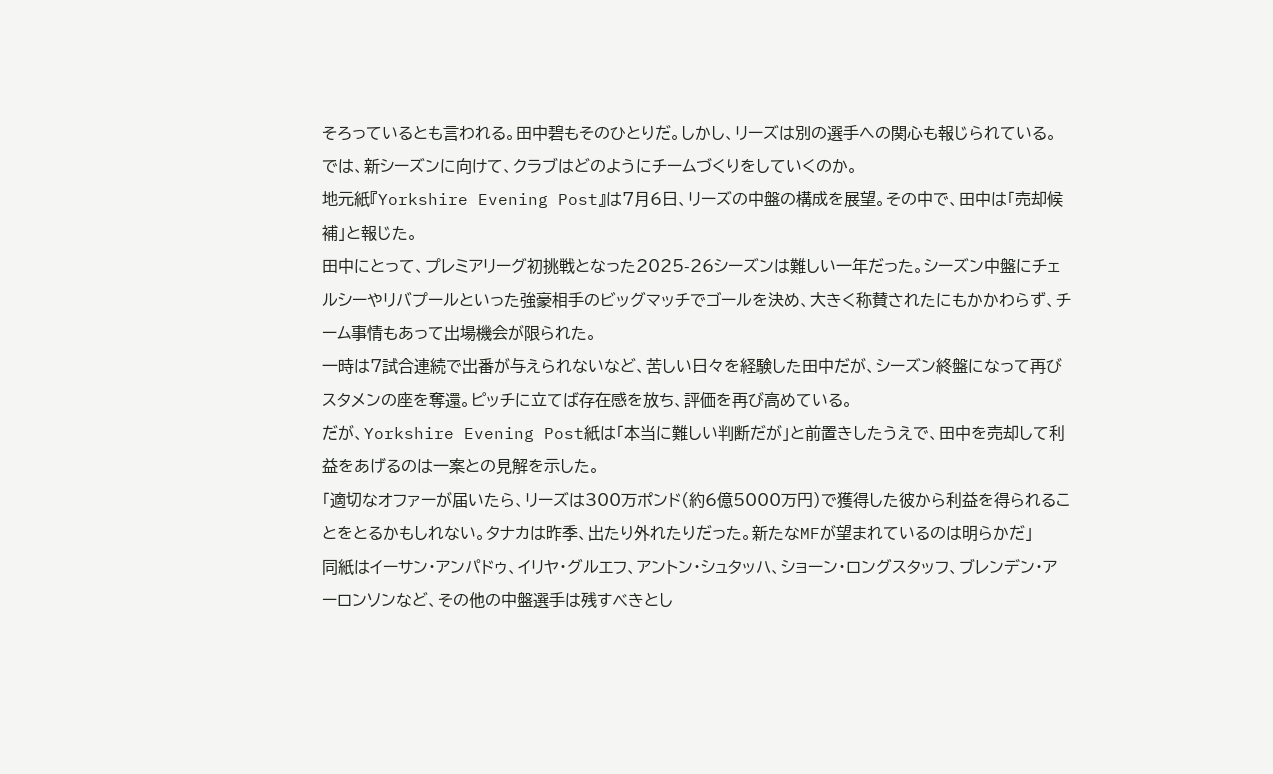そろっているとも言われる。田中碧もそのひとりだ。しかし、リーズは別の選手への関心も報じられている。では、新シーズンに向けて、クラブはどのようにチームづくりをしていくのか。
地元紙『Yorkshire Evening Post』は7月6日、リーズの中盤の構成を展望。その中で、田中は「売却候補」と報じた。
田中にとって、プレミアリーグ初挑戦となった2025-26シーズンは難しい一年だった。シーズン中盤にチェルシーやリバプールといった強豪相手のビッグマッチでゴールを決め、大きく称賛されたにもかかわらず、チーム事情もあって出場機会が限られた。
一時は7試合連続で出番が与えられないなど、苦しい日々を経験した田中だが、シーズン終盤になって再びスタメンの座を奪還。ピッチに立てば存在感を放ち、評価を再び高めている。
だが、Yorkshire Evening Post紙は「本当に難しい判断だが」と前置きしたうえで、田中を売却して利益をあげるのは一案との見解を示した。
「適切なオファーが届いたら、リーズは300万ポンド(約6億5000万円)で獲得した彼から利益を得られることをとるかもしれない。タナカは昨季、出たり外れたりだった。新たなMFが望まれているのは明らかだ」
同紙はイーサン・アンパドゥ、イリヤ・グルエフ、アントン・シュタッハ、ショーン・ロングスタッフ、ブレンデン・アーロンソンなど、その他の中盤選手は残すべきとし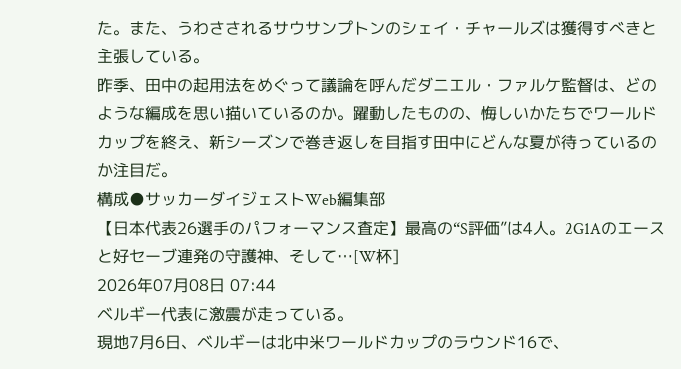た。また、うわさされるサウサンプトンのシェイ・チャールズは獲得すべきと主張している。
昨季、田中の起用法をめぐって議論を呼んだダニエル・ファルケ監督は、どのような編成を思い描いているのか。躍動したものの、悔しいかたちでワールドカップを終え、新シーズンで巻き返しを目指す田中にどんな夏が待っているのか注目だ。
構成●サッカーダイジェストWeb編集部
【日本代表26選手のパフォーマンス査定】最高の“S評価”は4人。2G1Aのエースと好セーブ連発の守護神、そして…[W杯]
2026年07月08日 07:44
ベルギー代表に激震が走っている。
現地7月6日、ベルギーは北中米ワールドカップのラウンド16で、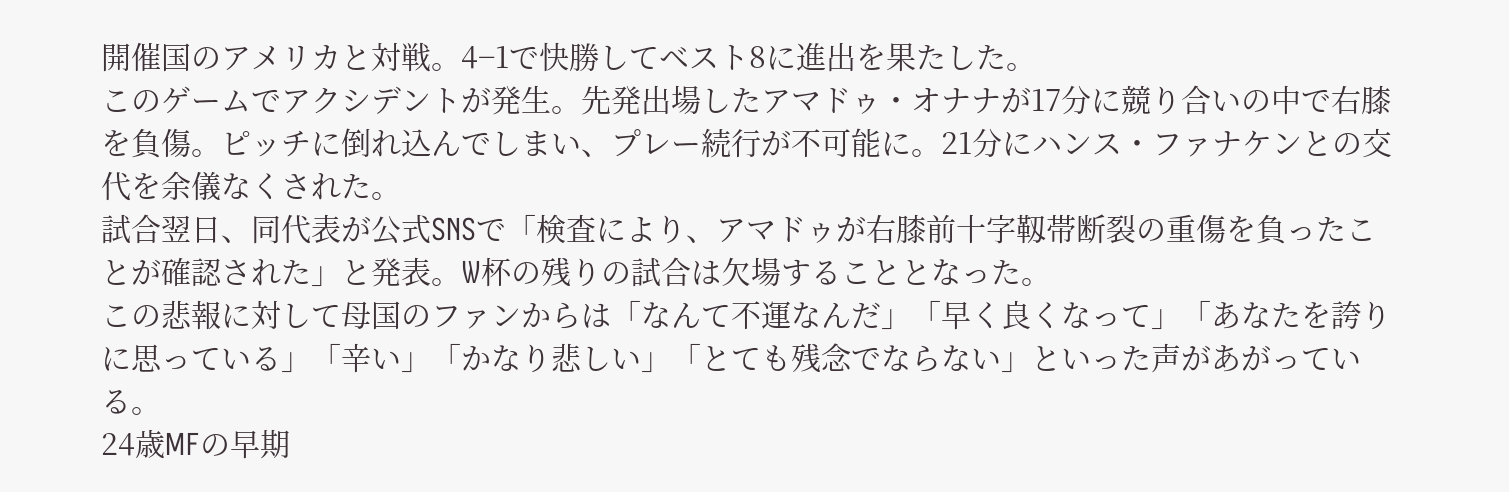開催国のアメリカと対戦。4−1で快勝してベスト8に進出を果たした。
このゲームでアクシデントが発生。先発出場したアマドゥ・オナナが17分に競り合いの中で右膝を負傷。ピッチに倒れ込んでしまい、プレー続行が不可能に。21分にハンス・ファナケンとの交代を余儀なくされた。
試合翌日、同代表が公式SNSで「検査により、アマドゥが右膝前十字靱帯断裂の重傷を負ったことが確認された」と発表。W杯の残りの試合は欠場することとなった。
この悲報に対して母国のファンからは「なんて不運なんだ」「早く良くなって」「あなたを誇りに思っている」「辛い」「かなり悲しい」「とても残念でならない」といった声があがっている。
24歳MFの早期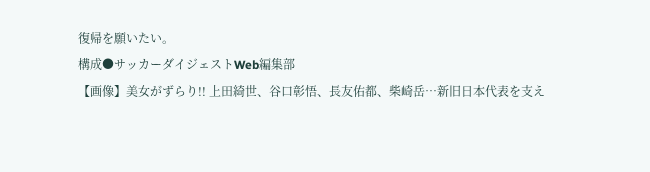復帰を願いたい。
構成●サッカーダイジェストWeb編集部
【画像】美女がずらり!! 上田綺世、谷口彰悟、長友佑都、柴崎岳…新旧日本代表を支え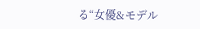る“女優&モデル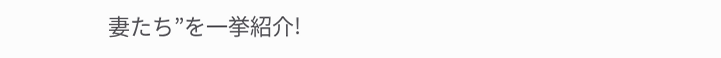妻たち”を一挙紹介!